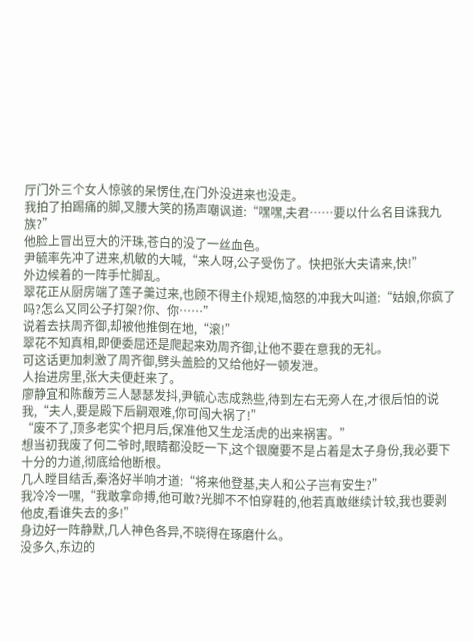厅门外三个女人惊骇的呆愣住,在门外没进来也没走。
我拍了拍踢痛的脚,叉腰大笑的扬声嘲讽道:“嘿嘿,夫君……要以什么名目诛我九族?”
他脸上冒出豆大的汗珠,苍白的没了一丝血色。
尹毓率先冲了进来,机敏的大喊,“来人呀,公子受伤了。快把张大夫请来,快!”
外边候着的一阵手忙脚乱。
翠花正从厨房端了莲子羹过来,也顾不得主仆规矩,恼怒的冲我大叫道:“姑娘,你疯了吗?怎么又同公子打架?你、你……”
说着去扶周齐御,却被他推倒在地,“滚!”
翠花不知真相,即便委屈还是爬起来劝周齐御,让他不要在意我的无礼。
可这话更加刺激了周齐御,劈头盖脸的又给他好一顿发泄。
人抬进房里,张大夫便赶来了。
廖静宜和陈馥芳三人瑟瑟发抖,尹毓心志成熟些,待到左右无旁人在,才很后怕的说我,“夫人,要是殿下后嗣艰难,你可闯大祸了!”
“废不了,顶多老实个把月后,保准他又生龙活虎的出来祸害。”
想当初我废了何二爷时,眼睛都没眨一下,这个银魔要不是占着是太子身份,我必要下十分的力道,彻底给他断根。
几人瞠目结舌,秦洛好半响才道:“将来他登基,夫人和公子岂有安生?”
我冷冷一嘿,“我敢拿命搏,他可敢?光脚不不怕穿鞋的,他若真敢继续计较,我也要剥他皮,看谁失去的多!”
身边好一阵静默,几人神色各异,不晓得在琢磨什么。
没多久,东边的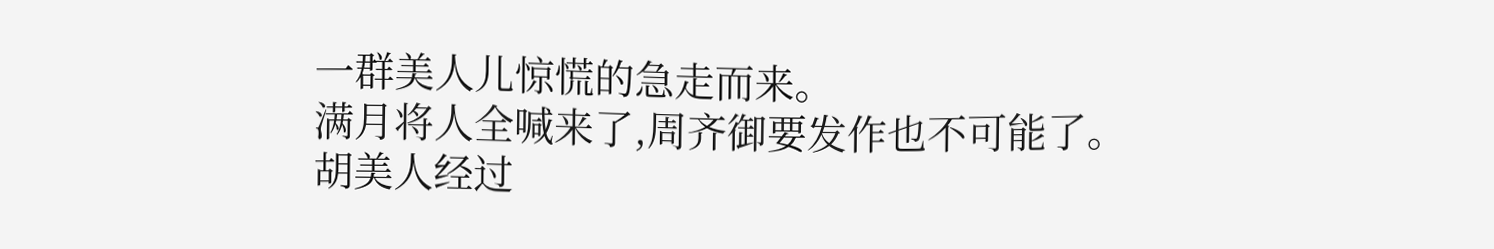一群美人儿惊慌的急走而来。
满月将人全喊来了,周齐御要发作也不可能了。
胡美人经过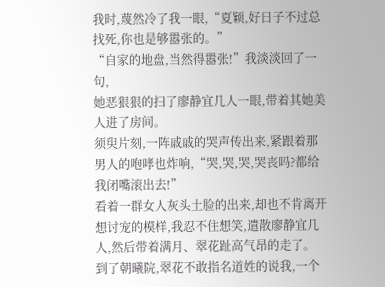我时,蔑然冷了我一眼,“夏颖,好日子不过总找死,你也是够嚣张的。”
“自家的地盘,当然得嚣张!”我淡淡回了一句,
她恶狠狠的扫了廖静宜几人一眼,带着其她美人进了房间。
须臾片刻,一阵戚戚的哭声传出来,紧跟着那男人的咆哮也炸响,“哭,哭,哭,哭丧吗?都给我闭嘴滚出去!”
看着一群女人灰头土脸的出来,却也不肯离开想讨宠的模样,我忍不住想笑,遣散廖静宜几人,然后带着满月、翠花趾高气昂的走了。
到了朝曦院,翠花不敢指名道姓的说我,一个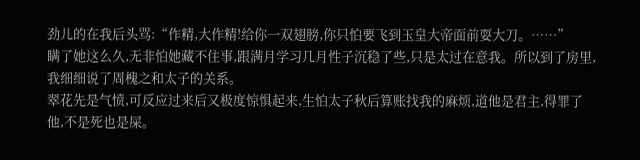劲儿的在我后头骂:“作精,大作精!给你一双翅膀,你只怕要飞到玉皇大帝面前耍大刀。……”
瞒了她这么久,无非怕她藏不住事,跟满月学习几月性子沉稳了些,只是太过在意我。所以到了房里,我细细说了周槐之和太子的关系。
翠花先是气愤,可反应过来后又极度惊惧起来,生怕太子秋后算账找我的麻烦,道他是君主,得罪了他,不是死也是屎。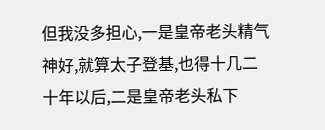但我没多担心,一是皇帝老头精气神好,就算太子登基,也得十几二十年以后,二是皇帝老头私下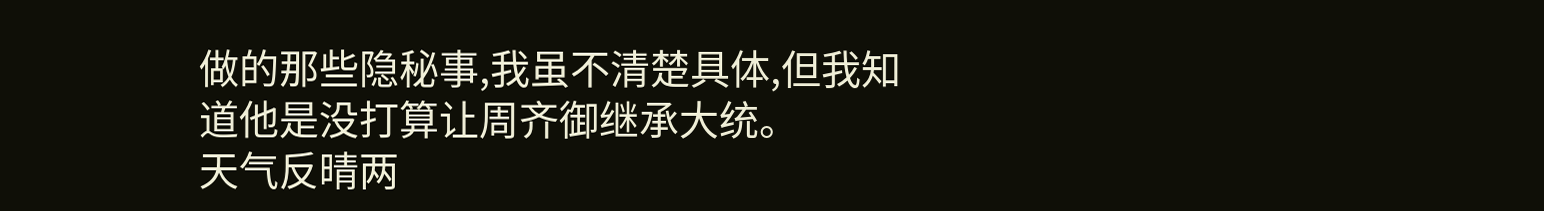做的那些隐秘事,我虽不清楚具体,但我知道他是没打算让周齐御继承大统。
天气反晴两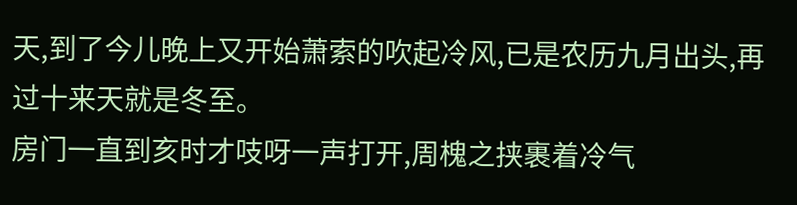天,到了今儿晚上又开始萧索的吹起冷风,已是农历九月出头,再过十来天就是冬至。
房门一直到亥时才吱呀一声打开,周槐之挟裹着冷气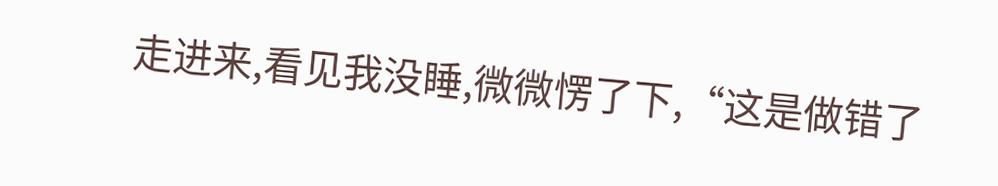走进来,看见我没睡,微微愣了下,“这是做错了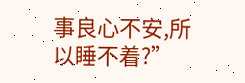事良心不安,所以睡不着?”